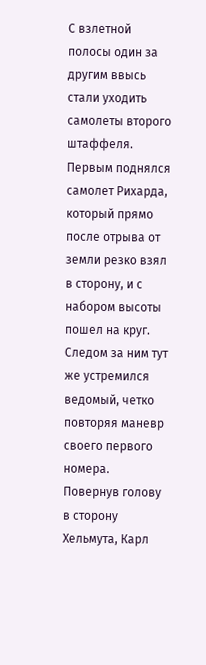С взлетной полосы один за другим ввысь стали уходить самолеты второго штаффеля. Первым поднялся самолет Рихарда, который прямо после отрыва от земли резко взял в сторону, и с набором высоты пошел на круг. Следом за ним тут же устремился ведомый, четко повторяя маневр своего первого номера.
Повернув голову в сторону Хельмута, Карл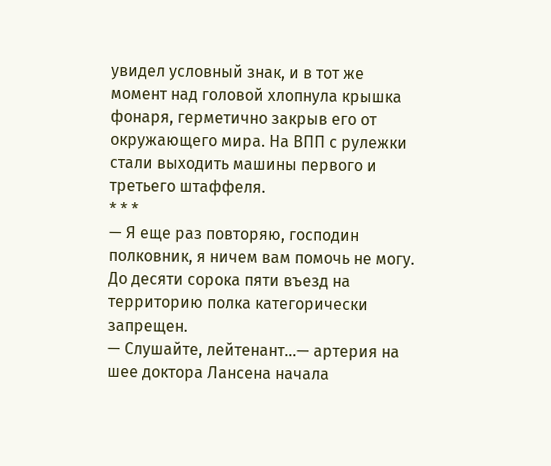увидел условный знак, и в тот же момент над головой хлопнула крышка фонаря, герметично закрыв его от окружающего мира. На ВПП с рулежки стали выходить машины первого и третьего штаффеля.
* * *
— Я еще раз повторяю, господин полковник, я ничем вам помочь не могу. До десяти сорока пяти въезд на территорию полка категорически запрещен.
— Слушайте, лейтенант…— артерия на шее доктора Лансена начала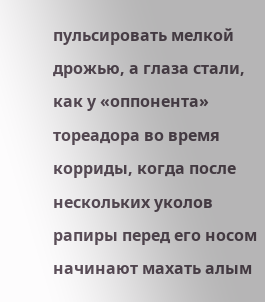пульсировать мелкой дрожью, а глаза стали, как у «оппонента» тореадора во время корриды, когда после нескольких уколов рапиры перед его носом начинают махать алым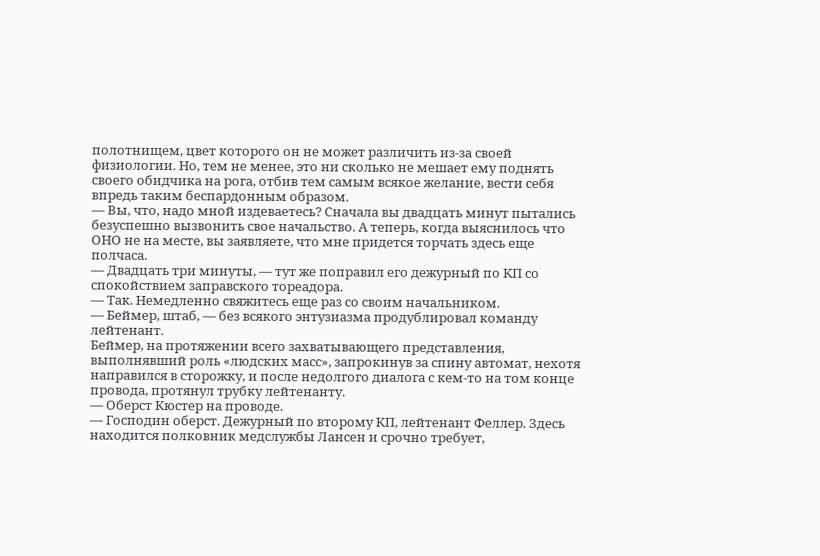полотнищем, цвет которого он не может различить из-за своей физиологии. Но, тем не менее, это ни сколько не мешает ему поднять своего обидчика на рога, отбив тем самым всякое желание, вести себя впредь таким беспардонным образом.
— Вы, что, надо мной издеваетесь? Сначала вы двадцать минут пытались безуспешно вызвонить свое начальство. А теперь, когда выяснилось что ОНО не на месте, вы заявляете, что мне придется торчать здесь еще полчаса.
— Двадцать три минуты, — тут же поправил его дежурный по КП со спокойствием заправского тореадора.
— Так. Немедленно свяжитесь еще раз со своим начальником.
— Беймер, штаб, — без всякого энтузиазма продублировал команду лейтенант.
Беймер, на протяжении всего захватывающего представления, выполнявший роль «людских масс», запрокинув за спину автомат, нехотя направился в сторожку, и после недолгого диалога с кем-то на том конце провода, протянул трубку лейтенанту.
— Оберст Кюстер на проводе.
— Господин оберст. Дежурный по второму КП, лейтенант Феллер. Здесь находится полковник медслужбы Лансен и срочно требует,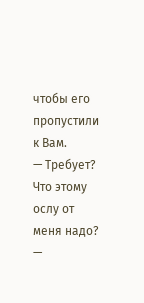чтобы его пропустили к Вам.
— Требует? Что этому ослу от меня надо?
—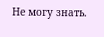Не могу знать.